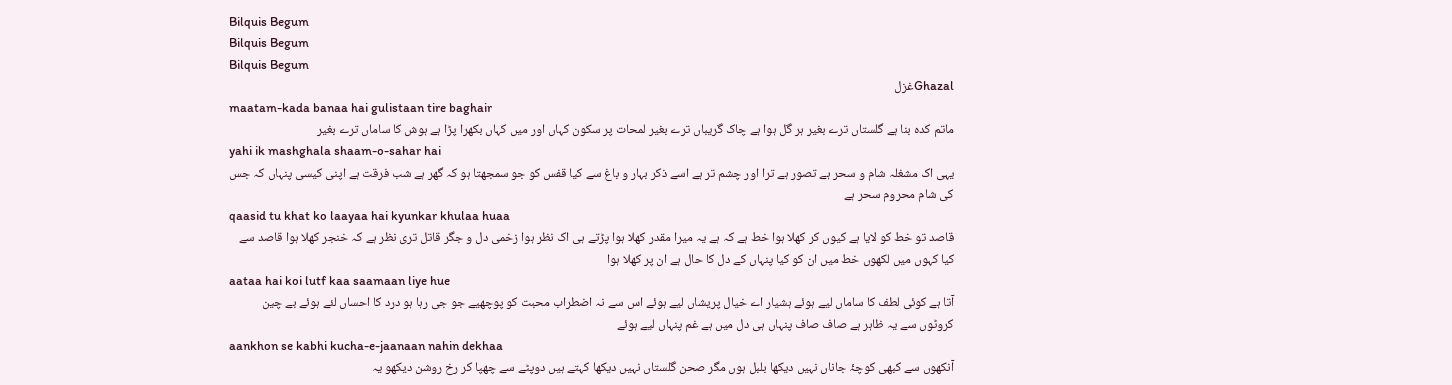Bilquis Begum
Bilquis Begum
Bilquis Begum
Ghazalغزل
maatam-kada banaa hai gulistaan tire baghair
ماتم کدہ بنا ہے گلستاں ترے بغیر ہر گل ہوا ہے چاک گریباں ترے بغیر لمحات پر سکون کہاں اور میں کہاں بکھرا پڑا ہے ہوش کا ساماں ترے بغیر
yahi ik mashghala shaam-o-sahar hai
یہی اک مشغلہ شام و سحر ہے تصور ہے ترا اور چشم تر ہے اسے ذکر بہار و باغ سے کیا قفس کو جو سمجھتا ہو کہ گھر ہے شب فرقت ہے اپنی کیسی پنہاں کہ جس کی شام محروم سحر ہے
qaasid tu khat ko laayaa hai kyunkar khulaa huaa
قاصد تو خط کو لایا ہے کیوں کر کھلا ہوا خط ہے کہ ہے یہ میرا مقدر کھلا ہوا پڑتے ہی اک نظر ہوا زخمی دل و جگر قاتل تری نظر ہے کہ خنجر کھلا ہوا قاصد سے کیا کہوں میں لکھوں خط میں ان کو کیا پنہاں کے دل کا حال ہے ان پر کھلا ہوا
aataa hai koi lutf kaa saamaan liye hue
آتا ہے کوئی لطف کا ساماں لیے ہوئے ہشیار اے خیال پریشاں لیے ہوئے اس سے نہ اضطراب محبت کو پوچھیے جو جی رہا ہو درد کا احساں لئے ہوئے بے چین کروٹوں سے یہ ظاہر ہے صاف صاف پنہاں ہی دل میں ہے غم پنہاں لیے ہوئے
aankhon se kabhi kucha-e-jaanaan nahin dekhaa
آنکھوں سے کبھی کوچۂ جاناں نہیں دیکھا بلبل ہوں مگر صحن گلستاں نہیں دیکھا کہتے ہیں دوپٹے سے چھپا کر رخ روشن دیکھو یہ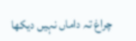چراغ تہ داماں نہیں دیکھا